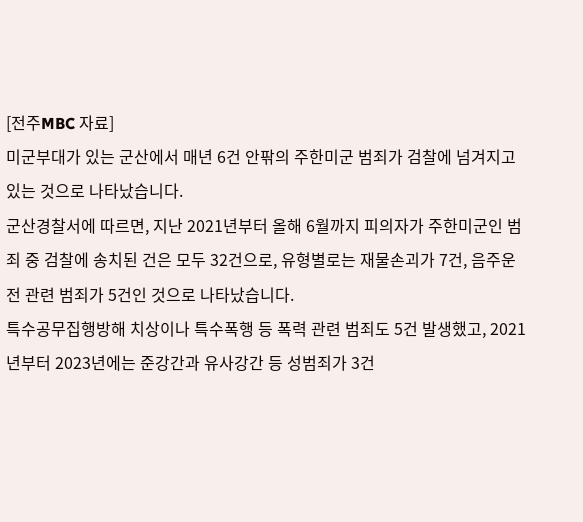[전주MBC 자료]
미군부대가 있는 군산에서 매년 6건 안팎의 주한미군 범죄가 검찰에 넘겨지고 있는 것으로 나타났습니다.
군산경찰서에 따르면, 지난 2021년부터 올해 6월까지 피의자가 주한미군인 범죄 중 검찰에 송치된 건은 모두 32건으로, 유형별로는 재물손괴가 7건, 음주운전 관련 범죄가 5건인 것으로 나타났습니다.
특수공무집행방해 치상이나 특수폭행 등 폭력 관련 범죄도 5건 발생했고, 2021년부터 2023년에는 준강간과 유사강간 등 성범죄가 3건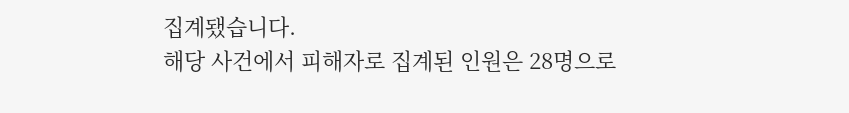집계됐습니다.
해당 사건에서 피해자로 집계된 인원은 28명으로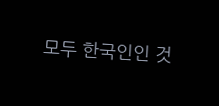모두 한국인인 것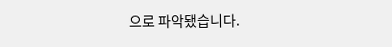으로 파악됐습니다.